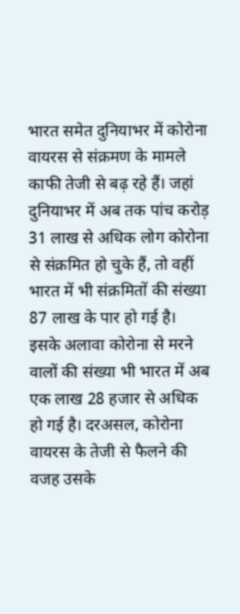भारत समेत दुनियाभर में कोरोना वायरस से संक्रमण के मामले काफी तेजी से बढ़ रहे हैं। जहां दुनियाभर में अब तक पांच करोड़ 31 लाख से अधिक लोग कोरोना से संक्रमित हो चुके हैं, तो वहीं भारत में भी संक्रमितों की संख्या 87 लाख के पार हो गई है। इसके अलावा कोरोना से मरने वालों की संख्या भी भारत में अब एक लाख 28 हजार से अधिक हो गई है। दरअसल, कोरोना वायरस के तेजी से फैलने की वजह उसके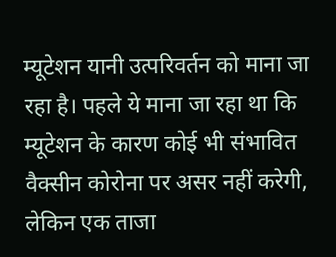म्यूटेशन यानी उत्परिवर्तन को माना जा रहा है। पहले ये माना जा रहा था कि म्यूटेशन के कारण कोई भी संभावित वैक्सीन कोरोना पर असर नहीं करेगी, लेकिन एक ताजा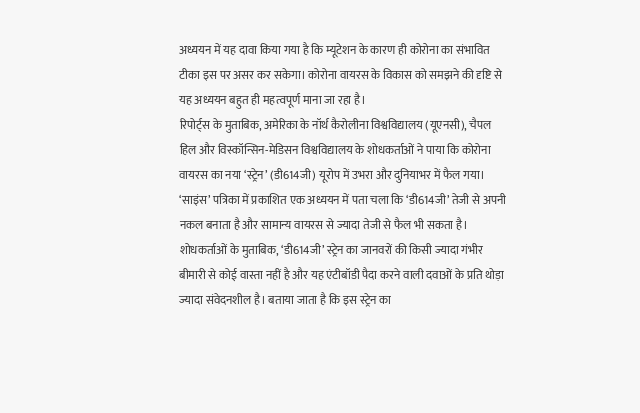अध्ययन में यह दावा किया गया है कि म्यूटेशन के कारण ही कोरोना का संभावित टीका इस पर असर कर सकेगा। कोरोना वायरस के विकास को समझने की दृष्टि से यह अध्ययन बहुत ही महत्वपूर्ण माना जा रहा है।
रिपोर्ट्स के मुताबिक, अमेरिका के नॉर्थ कैरोलीना विश्वविद्यालय (यूएनसी), चैपल हिल और विस्कॉन्सिन-मेडिसन विश्वविद्यालय के शोधकर्ताओं ने पाया कि कोरोना वायरस का नया ‘स्ट्रेन’ (डी614जी) यूरोप में उभरा और दुनियाभर में फैल गया। ‘साइंस’ पत्रिका में प्रकाशित एक अध्ययन में पता चला कि ‘डी614जी’ तेजी से अपनी नकल बनाता है और सामान्य वायरस से ज्यादा तेजी से फैल भी सकता है।
शोधकर्ताओं के मुताबिक, ‘डी614जी’ स्ट्रेन का जानवरों की किसी ज्यादा गंभीर बीमारी से कोई वास्ता नहीं है और यह एंटीबॉडी पैदा करने वाली दवाओं के प्रति थोड़ा ज्यादा संवेदनशील है। बताया जाता है कि इस स्ट्रेन का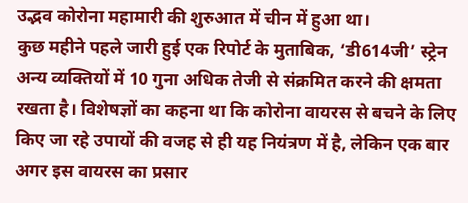उद्भव कोरोना महामारी की शुरुआत में चीन में हुआ था।
कुछ महीने पहले जारी हुई एक रिपोर्ट के मुताबिक, ‘डी614जी’ स्ट्रेन अन्य व्यक्तियों में 10 गुना अधिक तेजी से संक्रमित करने की क्षमता रखता है। विशेषज्ञों का कहना था कि कोरोना वायरस से बचने के लिए किए जा रहे उपायों की वजह से ही यह नियंत्रण में है, लेकिन एक बार अगर इस वायरस का प्रसार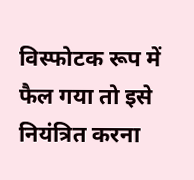विस्फोटक रूप में फैल गया तो इसे नियंत्रित करना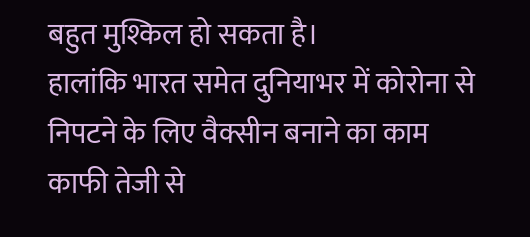बहुत मुश्किल हो सकता है।
हालांकि भारत समेत दुनियाभर में कोरोना से निपटने के लिए वैक्सीन बनाने का काम काफी तेजी से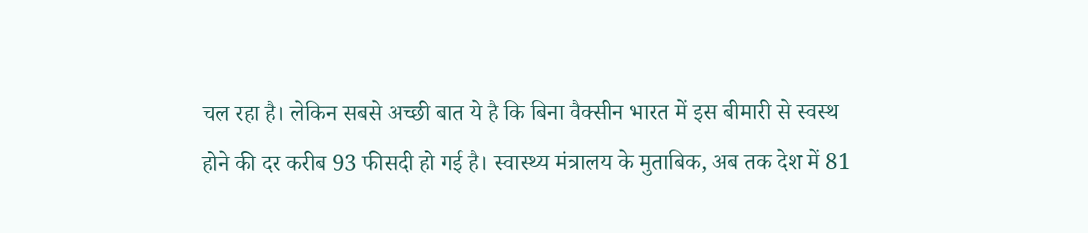चल रहा है। लेकिन सबसे अच्छी बात ये है कि बिना वैक्सीन भारत में इस बीमारी से स्वस्थ होने की दर करीब 93 फीसदी हो गई है। स्वास्थ्य मंत्रालय के मुताबिक, अब तक देश में 81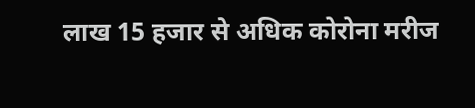लाख 15 हजार से अधिक कोरोना मरीज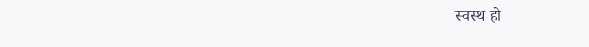स्वस्थ हो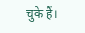चुके हैं।